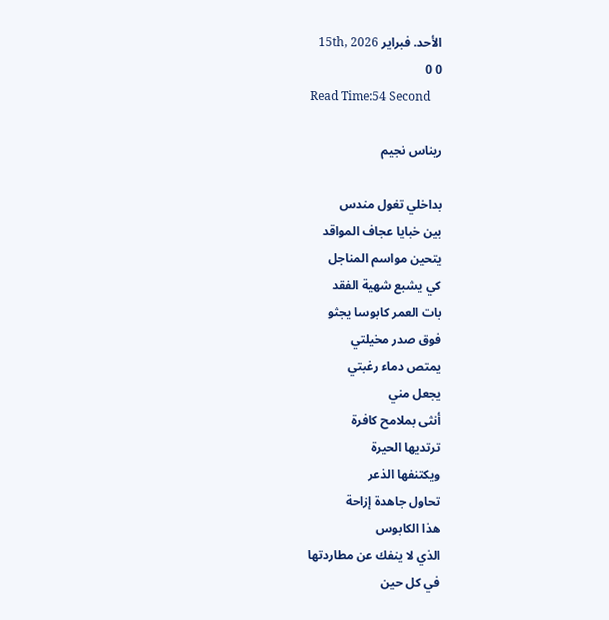الأحد. فبراير 15th, 2026
0 0
Read Time:54 Second

ريناس نجيم

بداخلي تغول مندس
بين خبايا عجاف المواقد
يتحين مواسم المناجل
كي يشبع شهية الفقد
بات العمر كابوسا يجثو
فوق صدر مخيلتي
يمتص دماء رغبتي
يجعل مني
أنثى بملامح كافرة
ترتديها الحيرة
ويكتنفها الذعر
تحاول جاهدة إزاحة
هذا الكابوس
الذي لا ينفك عن مطاردتها
في كل حين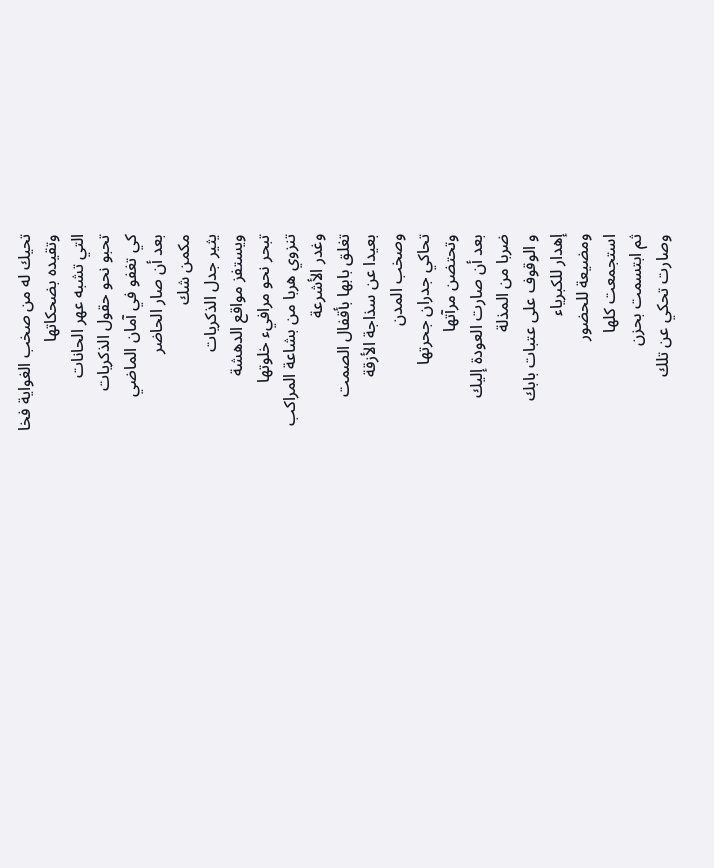تحيك له من صخب الغواية فخا
وتقيده بضحكاتها
التي تشبه عهر الحانات
تحبو نحو حقول الذكريات
كي تغفو في آمان الماضي
بعد أن صار الحاضر
مكمن شك
يثير جدل الذكريات
ويستفز مواقع الدهشة
تبحر نحو مرافيء خلوتها
تنزوي هربا من بشاعة المراكب
وغدر الأشرعة
تغلق بابها بأقفال الصمت
بعيدا عن سذاجة الأزقة
وصخب المدن
تحاكي جدران جحرتها
وتحتضن مرآتها
بعد أن صارت العودة إليك
ضربا من المذلة
و الوقوف على عتبات بابك
إهدار للكبرياء
ومضيعة للحضور
استجمعت كلها
ثم ابتسمت بحزن
وصارت تحكي عن تلك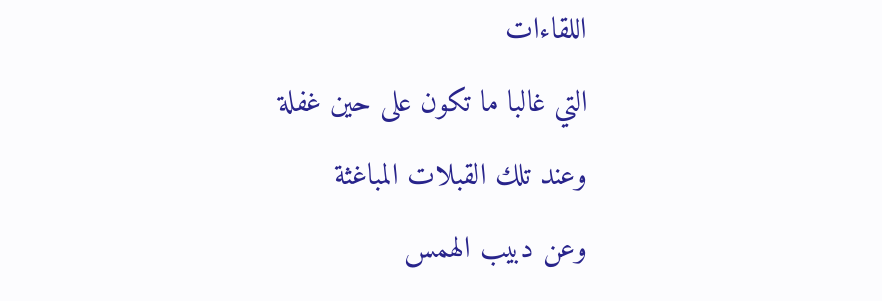اللقاءات
التي غالبا ما تكون على حين غفلة
وعند تلك القبلات المباغثة
وعن دبيب الهمس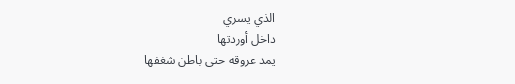الذي يسري
داخل أوردتها
يمد عروقه حتى باطن شغفها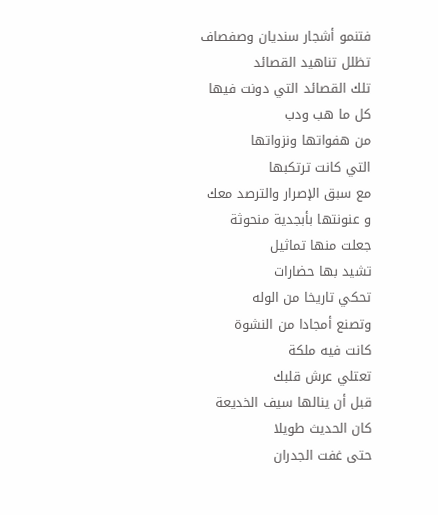فتنمو أشجار سنديان وصفصاف
تظلل تناهيد القصائد
تلك القصائد التي دونت فيها
كل ما هب ودب
من هفواتها ونزواتها
التي كانت ترتكبها
مع سبق الإصرار والترصد معك
و عنونتها بأبجدية منحوثة
جعلت منها تماثيل
تشيد بها حضارات
تحكي تاريخا من الوله
وتصنع أمجادا من النشوة
كانت فيه ملكة
تعتلي عرش قلبك
قبل أن ينالها سيف الخديعة
كان الحديث طويلا
حتى غفت الجدران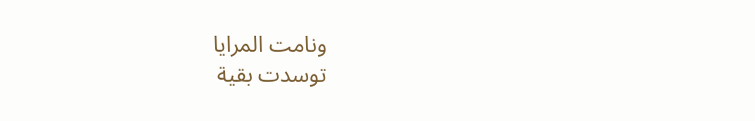ونامت المرايا
توسدت بقية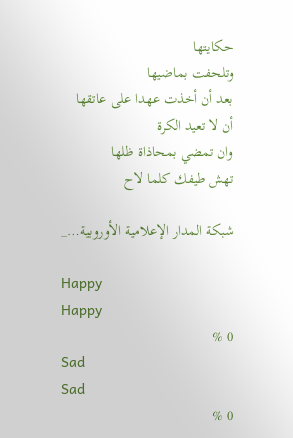حكايتها
وتلحفت بماضيها
بعد أن أخذت عهدا على عاتقها
أن لا تعيد الكرة
وان تمضي بمحاذاة ظلها
تهش طيفك كلما لاح

شبكة المدار الإعلامية الأوروبية…_

Happy
Happy
0 %
Sad
Sad
0 %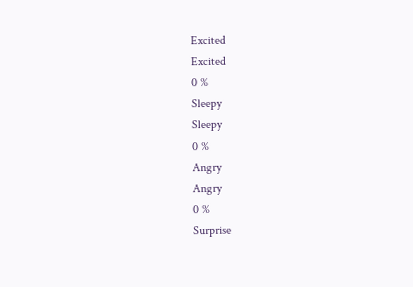Excited
Excited
0 %
Sleepy
Sleepy
0 %
Angry
Angry
0 %
Surprise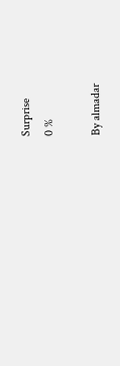Surprise
0 %

By almadar